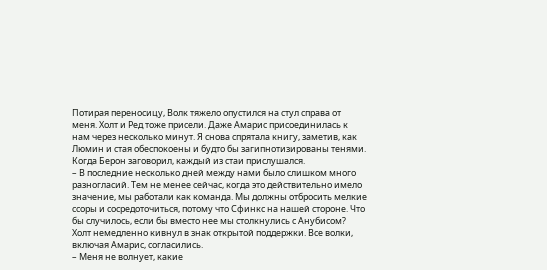Потирая переносицу, Волк тяжело опустился на стул справа от меня. Холт и Ред тоже присели. Даже Амарис присоединилась к нам через несколько минут. Я снова спрятала книгу, заметив, как Люмин и стая обеспокоены и будто бы загипнотизированы тенями.
Когда Берон заговорил, каждый из стаи прислушался.
– В последние несколько дней между нами было слишком много разногласий. Тем не менее сейчас, когда это действительно имело значение, мы работали как команда. Мы должны отбросить мелкие ссоры и сосредоточиться, потому что Сфинкс на нашей стороне. Что бы случилось, если бы вместо нее мы столкнулись с Анубисом?
Холт немедленно кивнул в знак открытой поддержки. Все волки, включая Амарис, согласились.
– Меня не волнует, какие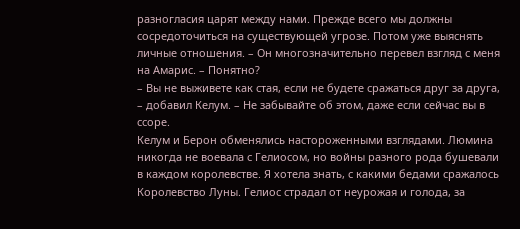разногласия царят между нами. Прежде всего мы должны сосредоточиться на существующей угрозе. Потом уже выяснять личные отношения. – Он многозначительно перевел взгляд с меня на Амарис. – Понятно?
– Вы не выживете как стая, если не будете сражаться друг за друга, – добавил Келум. – Не забывайте об этом, даже если сейчас вы в ссоре.
Келум и Берон обменялись настороженными взглядами. Люмина никогда не воевала с Гелиосом, но войны разного рода бушевали в каждом королевстве. Я хотела знать, с какими бедами сражалось Королевство Луны. Гелиос страдал от неурожая и голода, за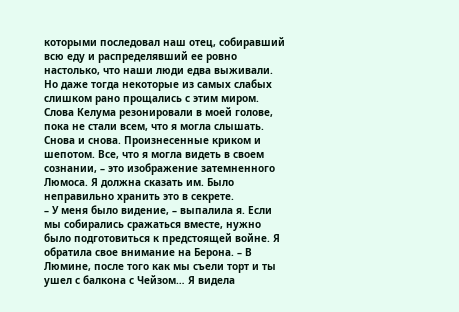которыми последовал наш отец, собиравший всю еду и распределявший ее ровно настолько, что наши люди едва выживали. Но даже тогда некоторые из самых слабых слишком рано прощались с этим миром.
Слова Келума резонировали в моей голове, пока не стали всем, что я могла слышать. Снова и снова. Произнесенные криком и шепотом. Все, что я могла видеть в своем сознании, – это изображение затемненного Люмоса. Я должна сказать им. Было неправильно хранить это в секрете.
– У меня было видение, – выпалила я. Если мы собирались сражаться вместе, нужно было подготовиться к предстоящей войне. Я обратила свое внимание на Берона. – В Люмине, после того как мы съели торт и ты ушел с балкона с Чейзом… Я видела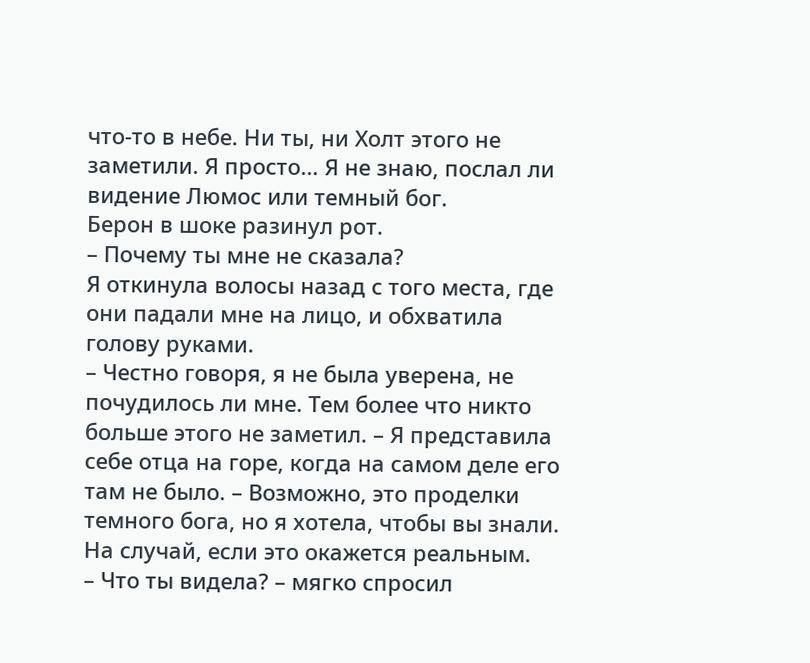что-то в небе. Ни ты, ни Холт этого не заметили. Я просто… Я не знаю, послал ли видение Люмос или темный бог.
Берон в шоке разинул рот.
– Почему ты мне не сказала?
Я откинула волосы назад с того места, где они падали мне на лицо, и обхватила голову руками.
– Честно говоря, я не была уверена, не почудилось ли мне. Тем более что никто больше этого не заметил. – Я представила себе отца на горе, когда на самом деле его там не было. – Возможно, это проделки темного бога, но я хотела, чтобы вы знали. На случай, если это окажется реальным.
– Что ты видела? – мягко спросил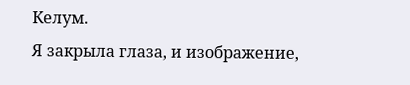Келум.
Я закрыла глаза, и изображение,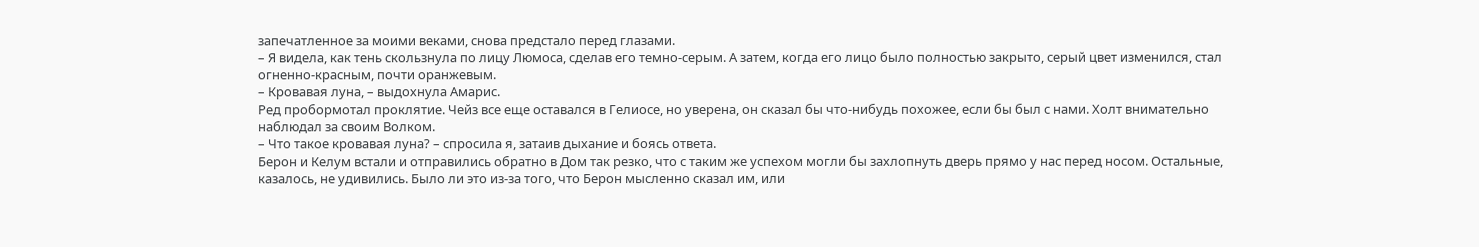запечатленное за моими веками, снова предстало перед глазами.
– Я видела, как тень скользнула по лицу Люмоса, сделав его темно-серым. А затем, когда его лицо было полностью закрыто, серый цвет изменился, стал огненно-красным, почти оранжевым.
– Кровавая луна, – выдохнула Амарис.
Ред пробормотал проклятие. Чейз все еще оставался в Гелиосе, но уверена, он сказал бы что-нибудь похожее, если бы был с нами. Холт внимательно наблюдал за своим Волком.
– Что такое кровавая луна? – спросила я, затаив дыхание и боясь ответа.
Берон и Келум встали и отправились обратно в Дом так резко, что с таким же успехом могли бы захлопнуть дверь прямо у нас перед носом. Остальные, казалось, не удивились. Было ли это из-за того, что Берон мысленно сказал им, или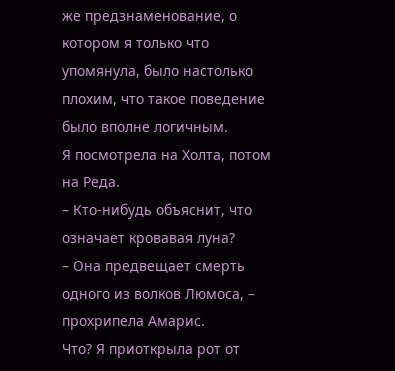же предзнаменование, о котором я только что упомянула, было настолько плохим, что такое поведение было вполне логичным.
Я посмотрела на Холта, потом на Реда.
– Кто-нибудь объяснит, что означает кровавая луна?
– Она предвещает смерть одного из волков Люмоса, – прохрипела Амарис.
Что? Я приоткрыла рот от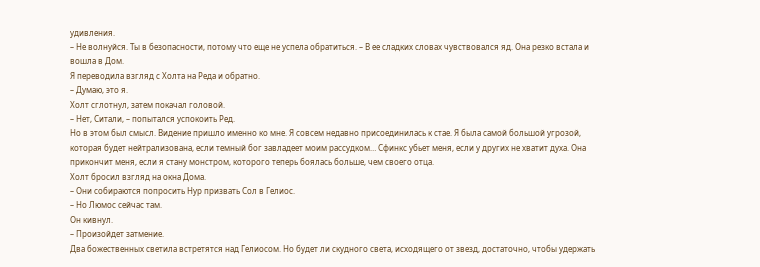удивления.
– Не волнуйся. Ты в безопасности, потому что еще не успела обратиться. – В ее сладких словах чувствовался яд. Она резко встала и вошла в Дом.
Я переводила взгляд с Холта на Реда и обратно.
– Думаю, это я.
Холт сглотнул, затем покачал головой.
– Нет, Ситали, – попытался успокоить Ред.
Но в этом был смысл. Видение пришло именно ко мне. Я совсем недавно присоединилась к стае. Я была самой большой угрозой, которая будет нейтрализована, если темный бог завладеет моим рассудком… Сфинкс убьет меня, если у других не хватит духа. Она прикончит меня, если я стану монстром, которого теперь боялась больше, чем своего отца.
Холт бросил взгляд на окна Дома.
– Они собираются попросить Нур призвать Сол в Гелиос.
– Но Люмос сейчас там.
Он кивнул.
– Произойдет затмение.
Два божественных светила встретятся над Гелиосом. Но будет ли скудного света, исходящего от звезд, достаточно, чтобы удержать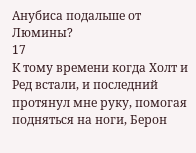Анубиса подальше от Люмины?
17
К тому времени когда Холт и Ред встали, и последний протянул мне руку, помогая подняться на ноги, Берон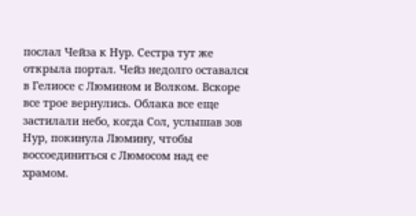послал Чейза к Нур. Сестра тут же открыла портал. Чейз недолго оставался в Гелиосе с Люмином и Волком. Вскоре все трое вернулись. Облака все еще застилали небо, когда Сол, услышав зов Нур, покинула Люмину, чтобы воссоединиться с Люмосом над ее храмом.